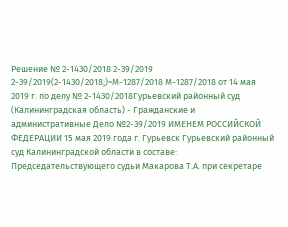Решение № 2-1430/2018 2-39/2019 2-39/2019(2-1430/2018;)~М-1287/2018 М-1287/2018 от 14 мая 2019 г. по делу № 2-1430/2018Гурьевский районный суд (Калининградская область) - Гражданские и административные Дело №2-39/2019 ИМЕНЕМ РОССИЙСКОЙ ФЕДЕРАЦИИ 15 мая 2019 года г. Гурьевск Гурьевский районный суд Калининградской области в составе: Председательствующего судьи Макарова Т.А. при секретаре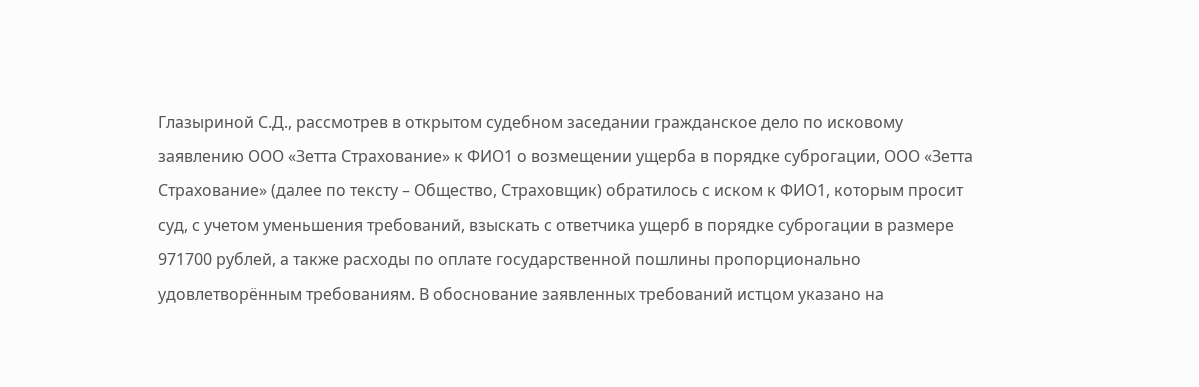Глазыриной С.Д., рассмотрев в открытом судебном заседании гражданское дело по исковому заявлению ООО «Зетта Страхование» к ФИО1 о возмещении ущерба в порядке суброгации, ООО «Зетта Страхование» (далее по тексту – Общество, Страховщик) обратилось с иском к ФИО1, которым просит суд, с учетом уменьшения требований, взыскать с ответчика ущерб в порядке суброгации в размере 971700 рублей, а также расходы по оплате государственной пошлины пропорционально удовлетворённым требованиям. В обоснование заявленных требований истцом указано на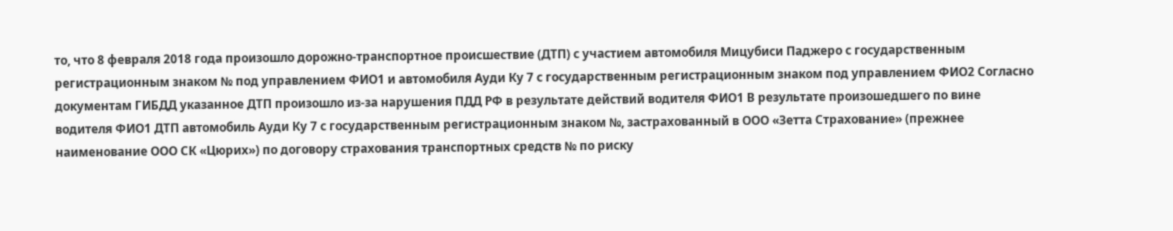то, что 8 февраля 2018 года произошло дорожно-транспортное происшествие (ДТП) с участием автомобиля Мицубиси Паджеро с государственным регистрационным знаком № под управлением ФИО1 и автомобиля Ауди Ку 7 с государственным регистрационным знаком под управлением ФИО2 Согласно документам ГИБДД указанное ДТП произошло из-за нарушения ПДД РФ в результате действий водителя ФИО1 В результате произошедшего по вине водителя ФИО1 ДТП автомобиль Ауди Ку 7 с государственным регистрационным знаком №, застрахованный в ООО «Зетта Страхование» (прежнее наименование ООО СК «Цюрих») по договору страхования транспортных средств № по риску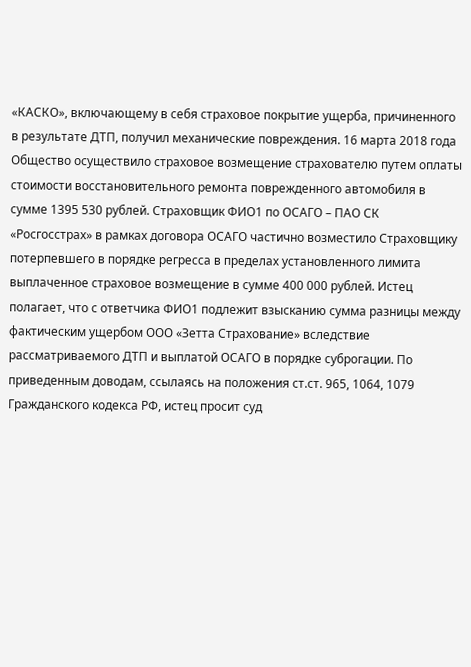«КАСКО», включающему в себя страховое покрытие ущерба, причиненного в результате ДТП, получил механические повреждения. 16 марта 2018 года Общество осуществило страховое возмещение страхователю путем оплаты стоимости восстановительного ремонта поврежденного автомобиля в сумме 1395 530 рублей. Страховщик ФИО1 по ОСАГО – ПАО СК «Росгосстрах» в рамках договора ОСАГО частично возместило Страховщику потерпевшего в порядке регресса в пределах установленного лимита выплаченное страховое возмещение в сумме 400 000 рублей. Истец полагает, что с ответчика ФИО1 подлежит взысканию сумма разницы между фактическим ущербом ООО «Зетта Страхование» вследствие рассматриваемого ДТП и выплатой ОСАГО в порядке суброгации. По приведенным доводам, ссылаясь на положения ст.ст. 965, 1064, 1079 Гражданского кодекса РФ, истец просит суд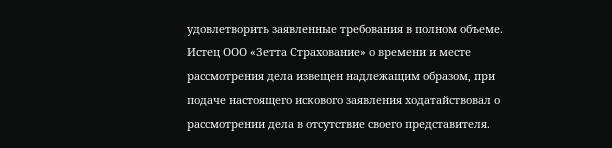удовлетворить заявленные требования в полном объеме. Истец ООО «Зетта Страхование» о времени и месте рассмотрения дела извещен надлежащим образом, при подаче настоящего искового заявления ходатайствовал о рассмотрении дела в отсутствие своего представителя.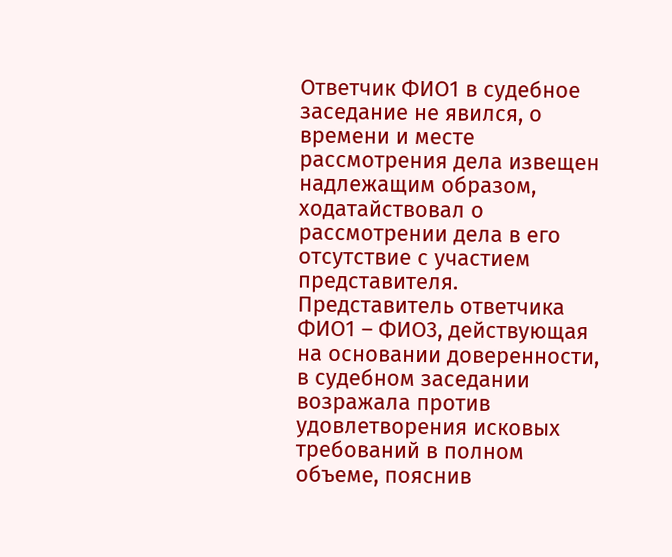Ответчик ФИО1 в судебное заседание не явился, о времени и месте рассмотрения дела извещен надлежащим образом, ходатайствовал о рассмотрении дела в его отсутствие с участием представителя. Представитель ответчика ФИО1 – ФИО3, действующая на основании доверенности, в судебном заседании возражала против удовлетворения исковых требований в полном объеме, пояснив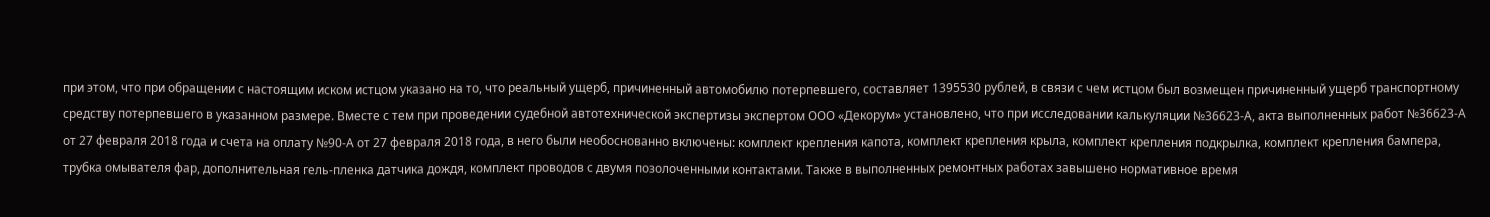при этом, что при обращении с настоящим иском истцом указано на то, что реальный ущерб, причиненный автомобилю потерпевшего, составляет 1395530 рублей, в связи с чем истцом был возмещен причиненный ущерб транспортному средству потерпевшего в указанном размере. Вместе с тем при проведении судебной автотехнической экспертизы экспертом ООО «Декорум» установлено, что при исследовании калькуляции №36623-А, акта выполненных работ №36623-А от 27 февраля 2018 года и счета на оплату №90-А от 27 февраля 2018 года, в него были необоснованно включены: комплект крепления капота, комплект крепления крыла, комплект крепления подкрылка, комплект крепления бампера, трубка омывателя фар, дополнительная гель-пленка датчика дождя, комплект проводов с двумя позолоченными контактами. Также в выполненных ремонтных работах завышено нормативное время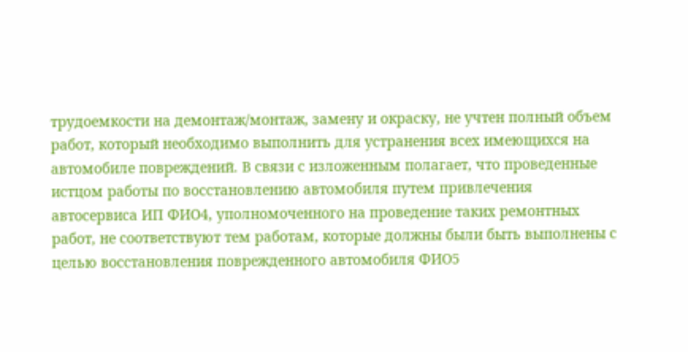трудоемкости на демонтаж/монтаж, замену и окраску, не учтен полный объем работ, который необходимо выполнить для устранения всех имеющихся на автомобиле повреждений. В связи с изложенным полагает, что проведенные истцом работы по восстановлению автомобиля путем привлечения автосервиса ИП ФИО4, уполномоченного на проведение таких ремонтных работ, не соответствуют тем работам, которые должны были быть выполнены с целью восстановления поврежденного автомобиля ФИО5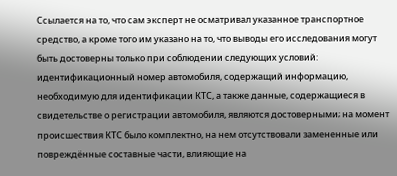Ссылается на то, что сам эксперт не осматривал указанное транспортное средство, а кроме того им указано на то, что выводы его исследования могут быть достоверны только при соблюдении следующих условий: идентификационный номер автомобиля, содержащий информацию, необходимую для идентификации КТС, а также данные, содержащиеся в свидетельстве о регистрации автомобиля, являются достоверными; на момент происшествия КТС было комплектно, на нем отсутствовали замененные или повреждённые составные части, влияющие на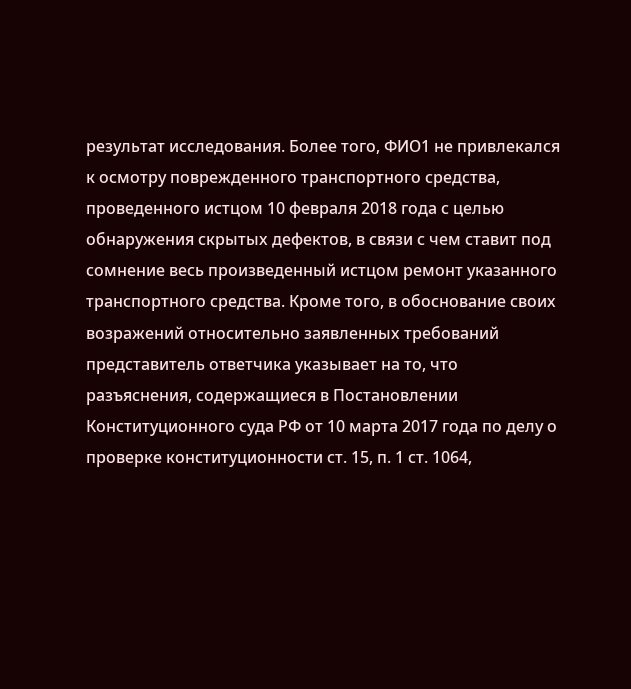результат исследования. Более того, ФИО1 не привлекался к осмотру поврежденного транспортного средства, проведенного истцом 10 февраля 2018 года с целью обнаружения скрытых дефектов, в связи с чем ставит под сомнение весь произведенный истцом ремонт указанного транспортного средства. Кроме того, в обоснование своих возражений относительно заявленных требований представитель ответчика указывает на то, что разъяснения, содержащиеся в Постановлении Конституционного суда РФ от 10 марта 2017 года по делу о проверке конституционности ст. 15, п. 1 ст. 1064,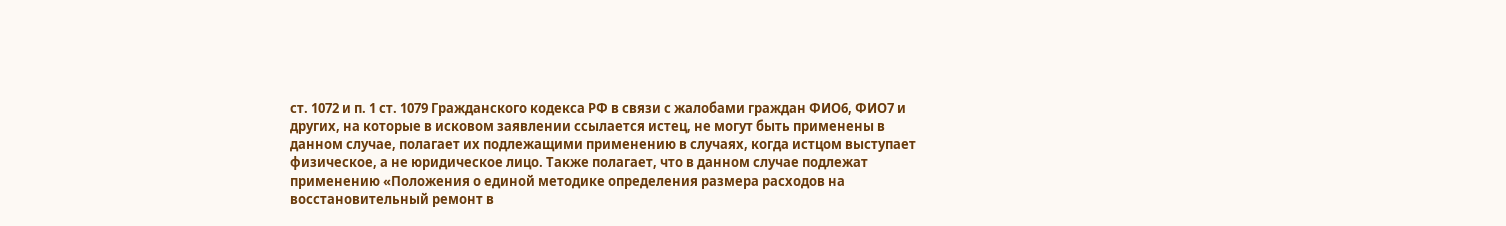ст. 1072 и п. 1 ст. 1079 Гражданского кодекса РФ в связи с жалобами граждан ФИО6, ФИО7 и других, на которые в исковом заявлении ссылается истец, не могут быть применены в данном случае, полагает их подлежащими применению в случаях, когда истцом выступает физическое, а не юридическое лицо. Также полагает, что в данном случае подлежат применению «Положения о единой методике определения размера расходов на восстановительный ремонт в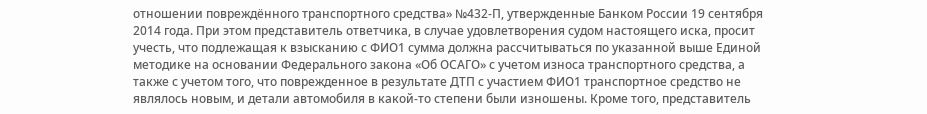отношении повреждённого транспортного средства» №432-П, утвержденные Банком России 19 сентября 2014 года. При этом представитель ответчика, в случае удовлетворения судом настоящего иска, просит учесть, что подлежащая к взысканию с ФИО1 сумма должна рассчитываться по указанной выше Единой методике на основании Федерального закона «Об ОСАГО» с учетом износа транспортного средства, а также с учетом того, что поврежденное в результате ДТП с участием ФИО1 транспортное средство не являлось новым, и детали автомобиля в какой-то степени были изношены. Кроме того, представитель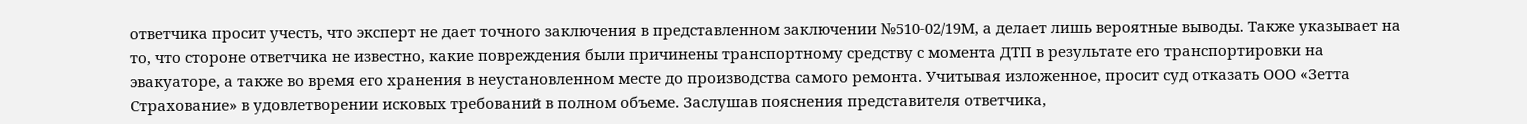ответчика просит учесть, что эксперт не дает точного заключения в представленном заключении №510-02/19М, а делает лишь вероятные выводы. Также указывает на то, что стороне ответчика не известно, какие повреждения были причинены транспортному средству с момента ДТП в результате его транспортировки на эвакуаторе, а также во время его хранения в неустановленном месте до производства самого ремонта. Учитывая изложенное, просит суд отказать ООО «Зетта Страхование» в удовлетворении исковых требований в полном объеме. Заслушав пояснения представителя ответчика,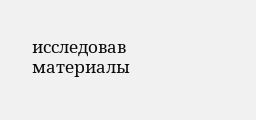исследовав материалы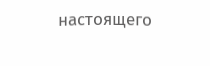настоящего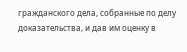гражданского дела, собранные по делу доказательства, и дав им оценку в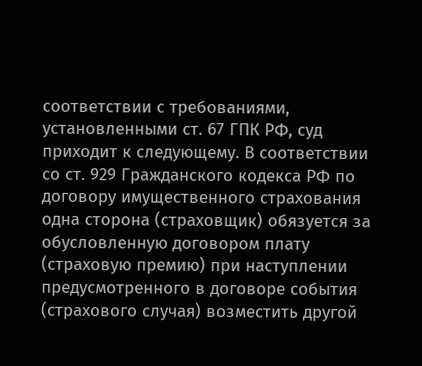соответствии с требованиями, установленными ст. 67 ГПК РФ, суд приходит к следующему. В соответствии со ст. 929 Гражданского кодекса РФ по договору имущественного страхования одна сторона (страховщик) обязуется за обусловленную договором плату (страховую премию) при наступлении предусмотренного в договоре события (страхового случая) возместить другой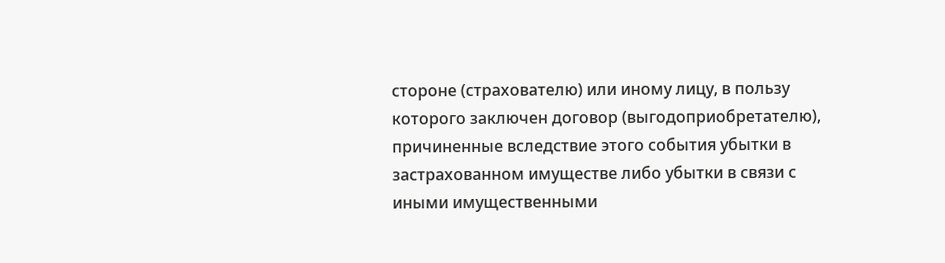стороне (страхователю) или иному лицу, в пользу которого заключен договор (выгодоприобретателю), причиненные вследствие этого события убытки в застрахованном имуществе либо убытки в связи с иными имущественными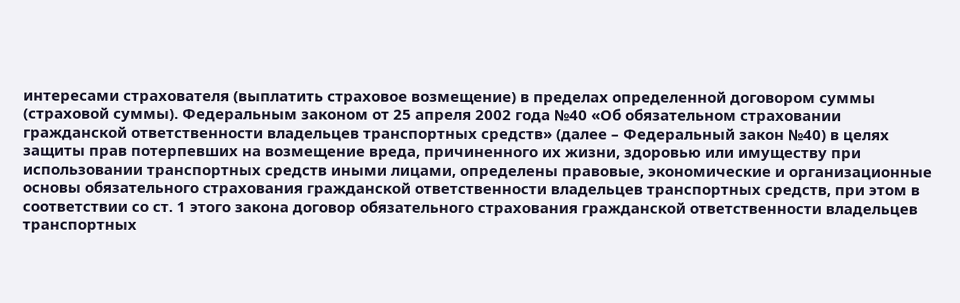интересами страхователя (выплатить страховое возмещение) в пределах определенной договором суммы (страховой суммы). Федеральным законом от 25 апреля 2002 года №40 «Об обязательном страховании гражданской ответственности владельцев транспортных средств» (далее – Федеральный закон №40) в целях защиты прав потерпевших на возмещение вреда, причиненного их жизни, здоровью или имуществу при использовании транспортных средств иными лицами, определены правовые, экономические и организационные основы обязательного страхования гражданской ответственности владельцев транспортных средств, при этом в соответствии со ст. 1 этого закона договор обязательного страхования гражданской ответственности владельцев транспортных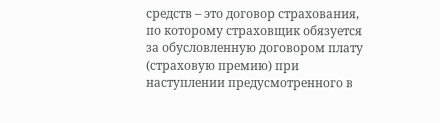средств – это договор страхования, по которому страховщик обязуется за обусловленную договором плату (страховую премию) при наступлении предусмотренного в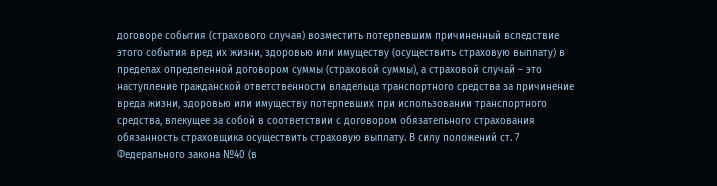договоре события (страхового случая) возместить потерпевшим причиненный вследствие этого события вред их жизни, здоровью или имуществу (осуществить страховую выплату) в пределах определенной договором суммы (страховой суммы), а страховой случай – это наступление гражданской ответственности владельца транспортного средства за причинение вреда жизни, здоровью или имуществу потерпевших при использовании транспортного средства, влекущее за собой в соответствии с договором обязательного страхования обязанность страховщика осуществить страховую выплату. В силу положений ст. 7 Федерального закона №40 (в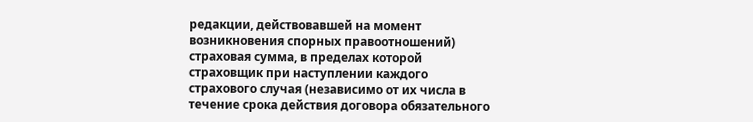редакции, действовавшей на момент возникновения спорных правоотношений) страховая сумма, в пределах которой страховщик при наступлении каждого страхового случая (независимо от их числа в течение срока действия договора обязательного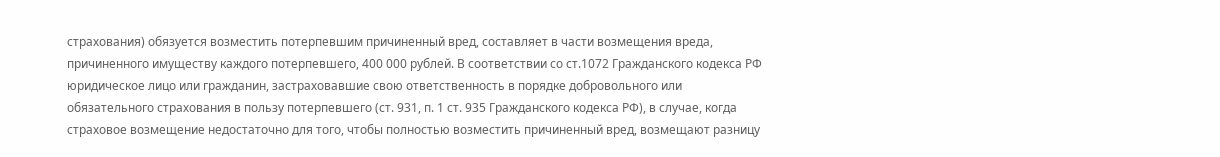страхования) обязуется возместить потерпевшим причиненный вред, составляет в части возмещения вреда, причиненного имуществу каждого потерпевшего, 400 000 рублей. В соответствии со ст.1072 Гражданского кодекса РФ юридическое лицо или гражданин, застраховавшие свою ответственность в порядке добровольного или обязательного страхования в пользу потерпевшего (ст. 931, п. 1 ст. 935 Гражданского кодекса РФ), в случае, когда страховое возмещение недостаточно для того, чтобы полностью возместить причиненный вред, возмещают разницу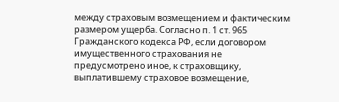между страховым возмещением и фактическим размером ущерба. Согласно п. 1 ст. 965 Гражданского кодекса РФ, если договором имущественного страхования не предусмотрено иное, к страховщику, выплатившему страховое возмещение,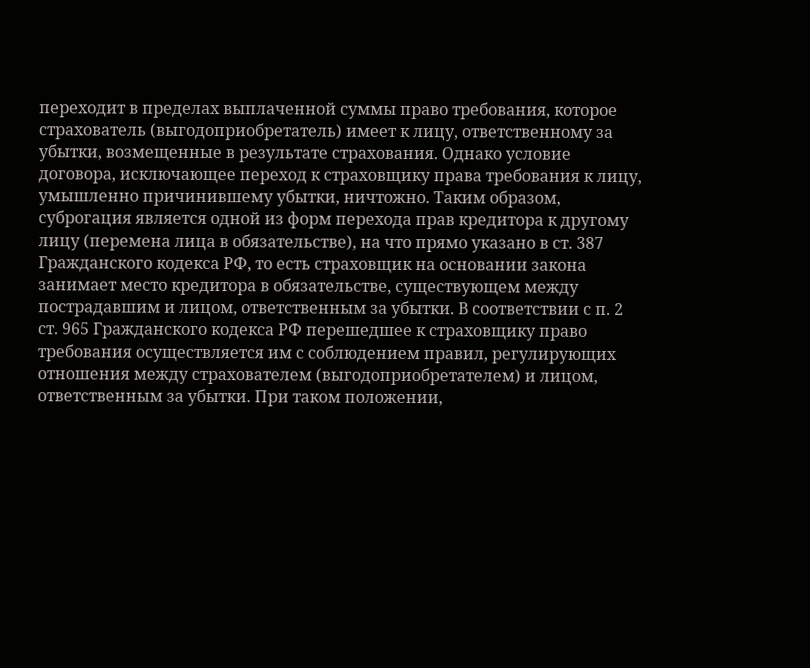переходит в пределах выплаченной суммы право требования, которое страхователь (выгодоприобретатель) имеет к лицу, ответственному за убытки, возмещенные в результате страхования. Однако условие договора, исключающее переход к страховщику права требования к лицу, умышленно причинившему убытки, ничтожно. Таким образом, суброгация является одной из форм перехода прав кредитора к другому лицу (перемена лица в обязательстве), на что прямо указано в ст. 387 Гражданского кодекса РФ, то есть страховщик на основании закона занимает место кредитора в обязательстве, существующем между пострадавшим и лицом, ответственным за убытки. В соответствии с п. 2 ст. 965 Гражданского кодекса РФ перешедшее к страховщику право требования осуществляется им с соблюдением правил, регулирующих отношения между страхователем (выгодоприобретателем) и лицом, ответственным за убытки. При таком положении,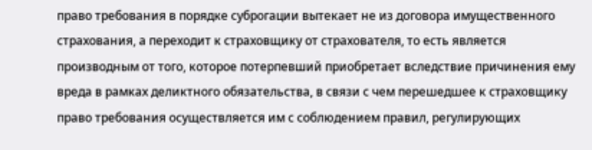право требования в порядке суброгации вытекает не из договора имущественного страхования, а переходит к страховщику от страхователя, то есть является производным от того, которое потерпевший приобретает вследствие причинения ему вреда в рамках деликтного обязательства, в связи с чем перешедшее к страховщику право требования осуществляется им с соблюдением правил, регулирующих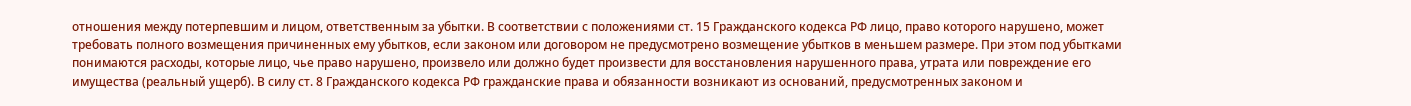отношения между потерпевшим и лицом, ответственным за убытки. В соответствии с положениями ст. 15 Гражданского кодекса РФ лицо, право которого нарушено, может требовать полного возмещения причиненных ему убытков, если законом или договором не предусмотрено возмещение убытков в меньшем размере. При этом под убытками понимаются расходы, которые лицо, чье право нарушено, произвело или должно будет произвести для восстановления нарушенного права, утрата или повреждение его имущества (реальный ущерб). В силу ст. 8 Гражданского кодекса РФ гражданские права и обязанности возникают из оснований, предусмотренных законом и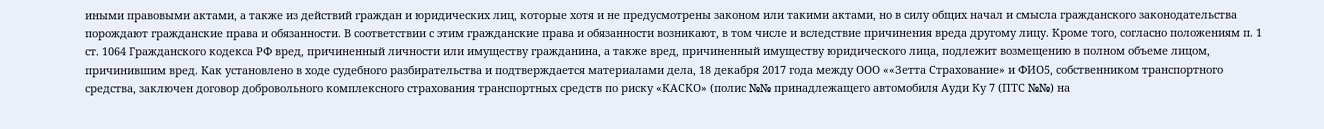иными правовыми актами, а также из действий граждан и юридических лиц, которые хотя и не предусмотрены законом или такими актами, но в силу общих начал и смысла гражданского законодательства порождают гражданские права и обязанности. В соответствии с этим гражданские права и обязанности возникают, в том числе и вследствие причинения вреда другому лицу. Кроме того, согласно положениям п. 1 ст. 1064 Гражданского кодекса РФ вред, причиненный личности или имуществу гражданина, а также вред, причиненный имуществу юридического лица, подлежит возмещению в полном объеме лицом, причинившим вред. Как установлено в ходе судебного разбирательства и подтверждается материалами дела, 18 декабря 2017 года между ООО ««Зетта Страхование» и ФИО5, собственником транспортного средства, заключен договор добровольного комплексного страхования транспортных средств по риску «КАСКО» (полис №№ принадлежащего автомобиля Ауди Ку 7 (ПТС №№) на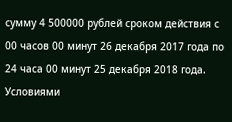сумму 4 500000 рублей сроком действия с 00 часов 00 минут 26 декабря 2017 года по 24 часа 00 минут 25 декабря 2018 года. Условиями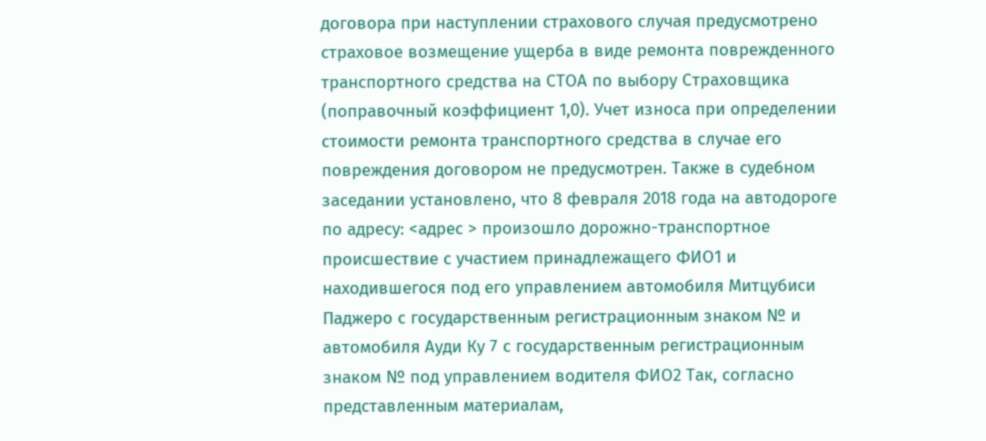договора при наступлении страхового случая предусмотрено страховое возмещение ущерба в виде ремонта поврежденного транспортного средства на СТОА по выбору Страховщика (поправочный коэффициент 1,0). Учет износа при определении стоимости ремонта транспортного средства в случае его повреждения договором не предусмотрен. Также в судебном заседании установлено, что 8 февраля 2018 года на автодороге по адресу: <адрес > произошло дорожно-транспортное происшествие с участием принадлежащего ФИО1 и находившегося под его управлением автомобиля Митцубиси Паджеро с государственным регистрационным знаком № и автомобиля Ауди Ку 7 с государственным регистрационным знаком № под управлением водителя ФИО2 Так, согласно представленным материалам,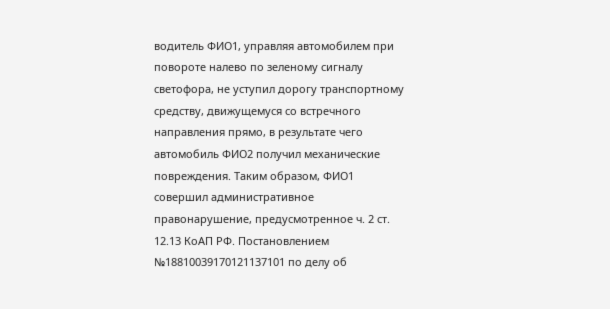водитель ФИО1, управляя автомобилем при повороте налево по зеленому сигналу светофора, не уступил дорогу транспортному средству, движущемуся со встречного направления прямо, в результате чего автомобиль ФИО2 получил механические повреждения. Таким образом, ФИО1 совершил административное правонарушение, предусмотренное ч. 2 ст. 12.13 КоАП РФ. Постановлением №18810039170121137101 по делу об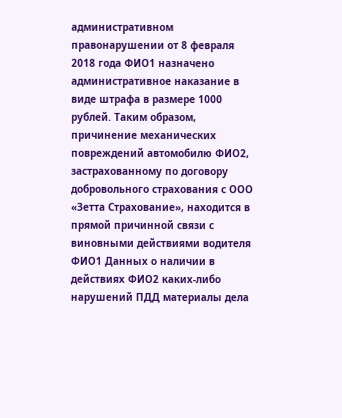административном правонарушении от 8 февраля 2018 года ФИО1 назначено административное наказание в виде штрафа в размере 1000 рублей. Таким образом, причинение механических повреждений автомобилю ФИО2, застрахованному по договору добровольного страхования с ООО «Зетта Страхование», находится в прямой причинной связи с виновными действиями водителя ФИО1 Данных о наличии в действиях ФИО2 каких-либо нарушений ПДД материалы дела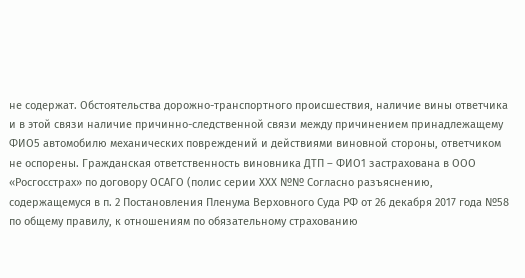не содержат. Обстоятельства дорожно-транспортного происшествия, наличие вины ответчика и в этой связи наличие причинно-следственной связи между причинением принадлежащему ФИО5 автомобилю механических повреждений и действиями виновной стороны, ответчиком не оспорены. Гражданская ответственность виновника ДТП – ФИО1 застрахована в ООО «Росгосстрах» по договору ОСАГО (полис серии ХХХ №№ Согласно разъяснению, содержащемуся в п. 2 Постановления Пленума Верховного Суда РФ от 26 декабря 2017 года №58 по общему правилу, к отношениям по обязательному страхованию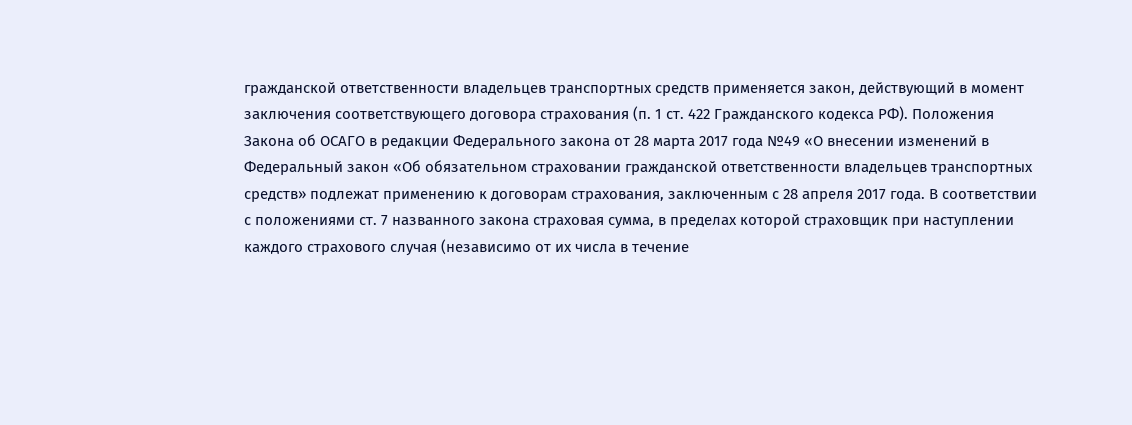гражданской ответственности владельцев транспортных средств применяется закон, действующий в момент заключения соответствующего договора страхования (п. 1 ст. 422 Гражданского кодекса РФ). Положения Закона об ОСАГО в редакции Федерального закона от 28 марта 2017 года №49 «О внесении изменений в Федеральный закон «Об обязательном страховании гражданской ответственности владельцев транспортных средств» подлежат применению к договорам страхования, заключенным с 28 апреля 2017 года. В соответствии с положениями ст. 7 названного закона страховая сумма, в пределах которой страховщик при наступлении каждого страхового случая (независимо от их числа в течение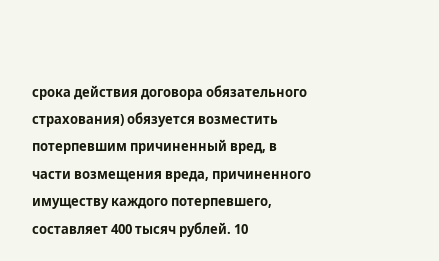срока действия договора обязательного страхования) обязуется возместить потерпевшим причиненный вред, в части возмещения вреда, причиненного имуществу каждого потерпевшего, составляет 400 тысяч рублей. 10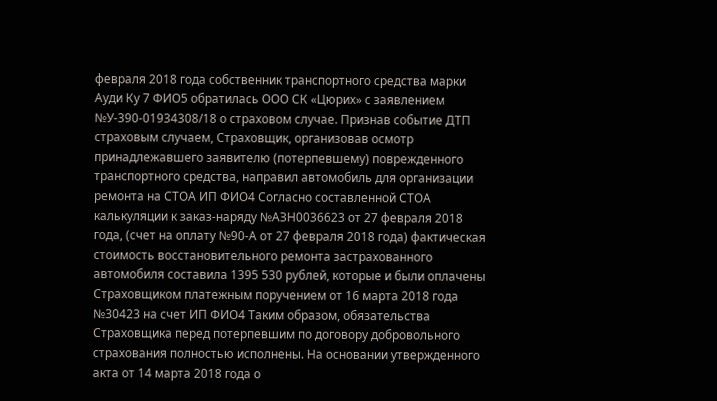февраля 2018 года собственник транспортного средства марки Ауди Ку 7 ФИО5 обратилась ООО СК «Цюрих» с заявлением №У-390-01934308/18 о страховом случае. Признав событие ДТП страховым случаем, Страховщик, организовав осмотр принадлежавшего заявителю (потерпевшему) поврежденного транспортного средства, направил автомобиль для организации ремонта на СТОА ИП ФИО4 Согласно составленной СТОА калькуляции к заказ-наряду №АЗН0036623 от 27 февраля 2018 года, (счет на оплату №90-А от 27 февраля 2018 года) фактическая стоимость восстановительного ремонта застрахованного автомобиля составила 1395 530 рублей, которые и были оплачены Страховщиком платежным поручением от 16 марта 2018 года №30423 на счет ИП ФИО4 Таким образом, обязательства Страховщика перед потерпевшим по договору добровольного страхования полностью исполнены. На основании утвержденного акта от 14 марта 2018 года о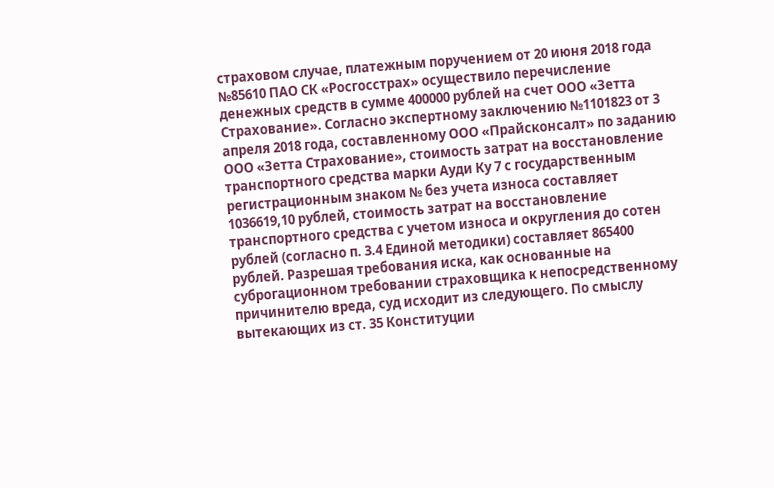страховом случае, платежным поручением от 20 июня 2018 года №85610 ПАО СК «Росгосстрах» осуществило перечисление денежных средств в сумме 400000 рублей на счет ООО «Зетта Страхование». Согласно экспертному заключению №1101823 от 3 апреля 2018 года, составленному ООО «Прайсконсалт» по заданию ООО «Зетта Страхование», стоимость затрат на восстановление транспортного средства марки Ауди Ку 7 с государственным регистрационным знаком № без учета износа составляет 1036619,10 рублей, стоимость затрат на восстановление транспортного средства с учетом износа и округления до сотен рублей (согласно п. 3.4 Единой методики) составляет 865400 рублей. Разрешая требования иска, как основанные на суброгационном требовании страховщика к непосредственному причинителю вреда, суд исходит из следующего. По смыслу вытекающих из ст. 35 Конституции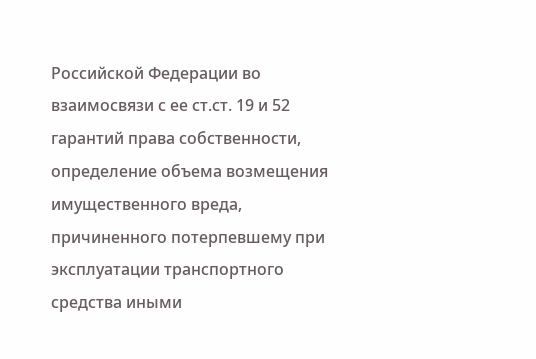Российской Федерации во взаимосвязи с ее ст.ст. 19 и 52 гарантий права собственности, определение объема возмещения имущественного вреда, причиненного потерпевшему при эксплуатации транспортного средства иными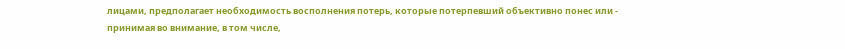лицами, предполагает необходимость восполнения потерь, которые потерпевший объективно понес или - принимая во внимание, в том числе,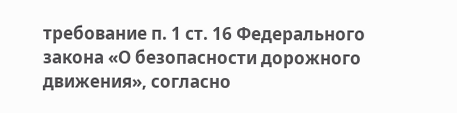требование п. 1 ст. 16 Федерального закона «О безопасности дорожного движения», согласно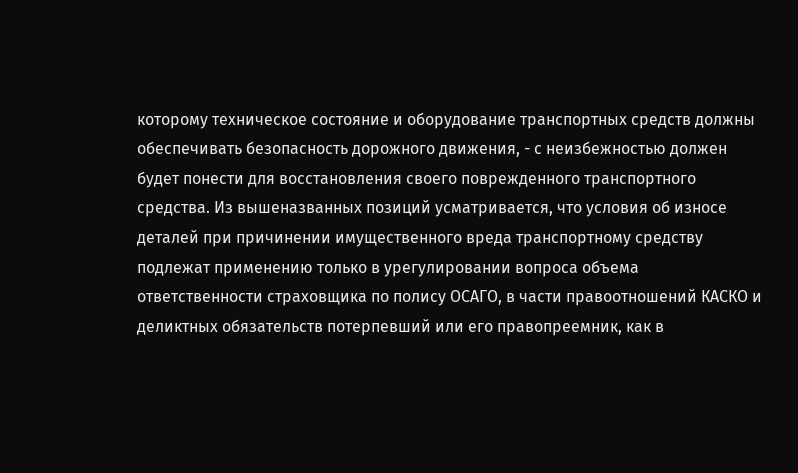которому техническое состояние и оборудование транспортных средств должны обеспечивать безопасность дорожного движения, - с неизбежностью должен будет понести для восстановления своего поврежденного транспортного средства. Из вышеназванных позиций усматривается, что условия об износе деталей при причинении имущественного вреда транспортному средству подлежат применению только в урегулировании вопроса объема ответственности страховщика по полису ОСАГО, в части правоотношений КАСКО и деликтных обязательств потерпевший или его правопреемник, как в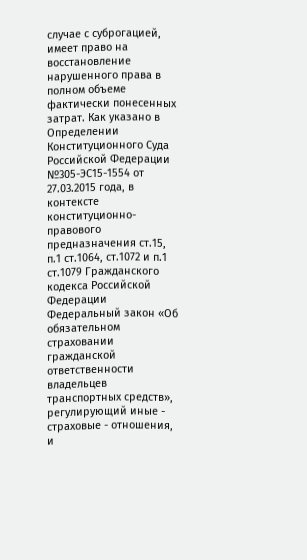случае с суброгацией, имеет право на восстановление нарушенного права в полном объеме фактически понесенных затрат. Как указано в Определении Конституционного Суда Российской Федерации №305-ЭС15-1554 от 27.03.2015 года, в контексте конституционно-правового предназначения ст.15, п.1 ст.1064, ст.1072 и п.1 ст.1079 Гражданского кодекса Российской Федерации Федеральный закон «Об обязательном страховании гражданской ответственности владельцев транспортных средств», регулирующий иные - страховые - отношения, и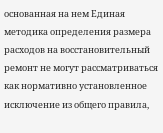основанная на нем Единая методика определения размера расходов на восстановительный ремонт не могут рассматриваться как нормативно установленное исключение из общего правила,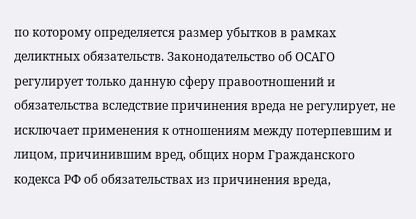по которому определяется размер убытков в рамках деликтных обязательств. Законодательство об ОСАГО регулирует только данную сферу правоотношений и обязательства вследствие причинения вреда не регулирует, не исключает применения к отношениям между потерпевшим и лицом, причинившим вред, общих норм Гражданского кодекса РФ об обязательствах из причинения вреда,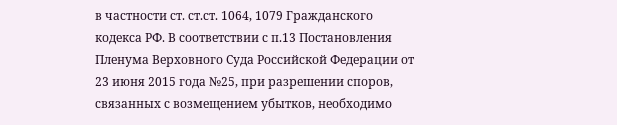в частности ст. ст.ст. 1064, 1079 Гражданского кодекса РФ. В соответствии с п.13 Постановления Пленума Верховного Суда Российской Федерации от 23 июня 2015 года №25, при разрешении споров, связанных с возмещением убытков, необходимо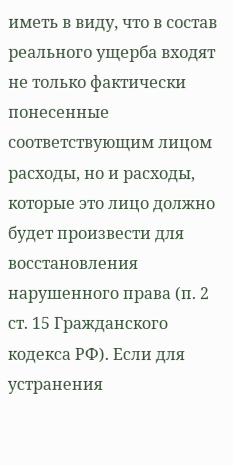иметь в виду, что в состав реального ущерба входят не только фактически понесенные соответствующим лицом расходы, но и расходы, которые это лицо должно будет произвести для восстановления нарушенного права (п. 2 ст. 15 Гражданского кодекса РФ). Если для устранения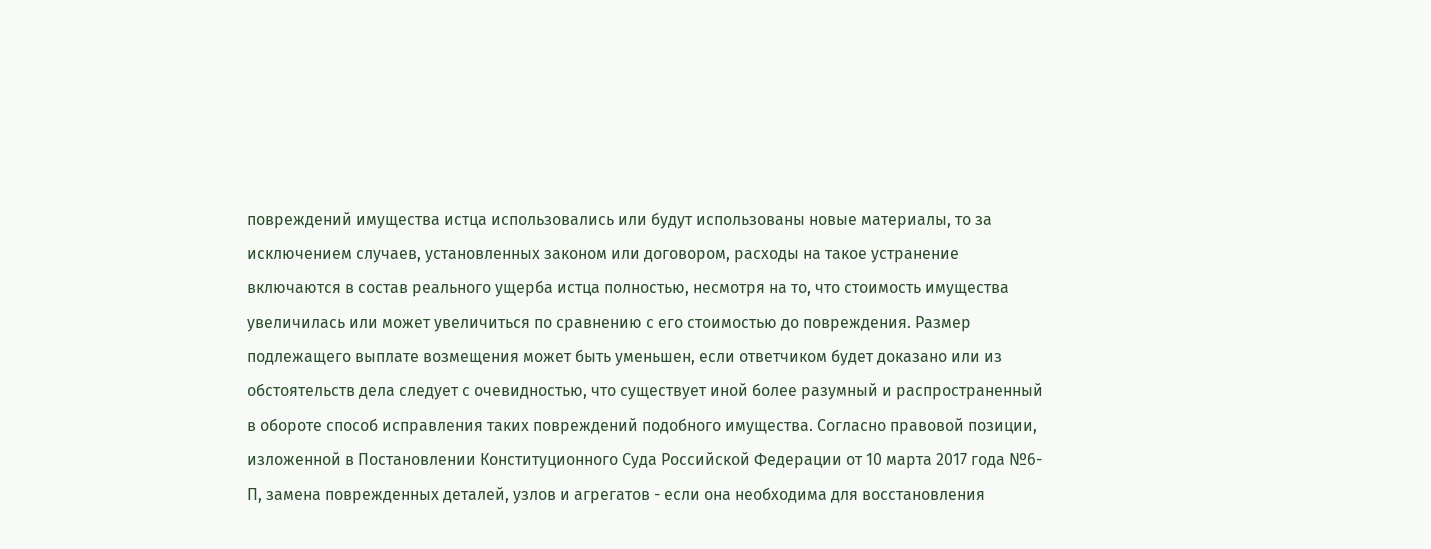повреждений имущества истца использовались или будут использованы новые материалы, то за исключением случаев, установленных законом или договором, расходы на такое устранение включаются в состав реального ущерба истца полностью, несмотря на то, что стоимость имущества увеличилась или может увеличиться по сравнению с его стоимостью до повреждения. Размер подлежащего выплате возмещения может быть уменьшен, если ответчиком будет доказано или из обстоятельств дела следует с очевидностью, что существует иной более разумный и распространенный в обороте способ исправления таких повреждений подобного имущества. Согласно правовой позиции, изложенной в Постановлении Конституционного Суда Российской Федерации от 10 марта 2017 года №6-П, замена поврежденных деталей, узлов и агрегатов - если она необходима для восстановления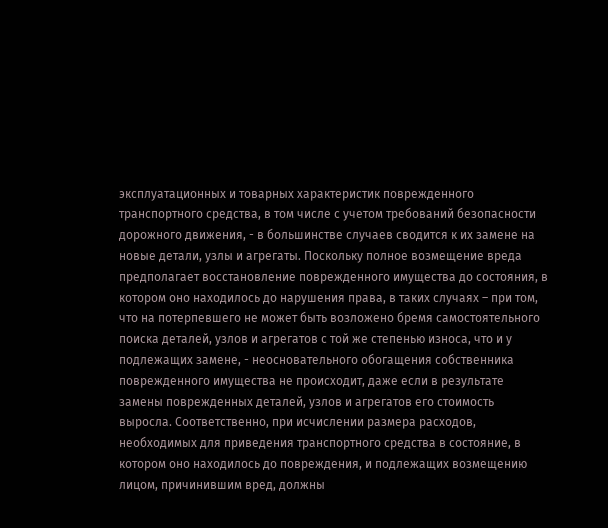эксплуатационных и товарных характеристик поврежденного транспортного средства, в том числе с учетом требований безопасности дорожного движения, - в большинстве случаев сводится к их замене на новые детали, узлы и агрегаты. Поскольку полное возмещение вреда предполагает восстановление поврежденного имущества до состояния, в котором оно находилось до нарушения права, в таких случаях – при том, что на потерпевшего не может быть возложено бремя самостоятельного поиска деталей, узлов и агрегатов с той же степенью износа, что и у подлежащих замене, - неосновательного обогащения собственника поврежденного имущества не происходит, даже если в результате замены поврежденных деталей, узлов и агрегатов его стоимость выросла. Соответственно, при исчислении размера расходов, необходимых для приведения транспортного средства в состояние, в котором оно находилось до повреждения, и подлежащих возмещению лицом, причинившим вред, должны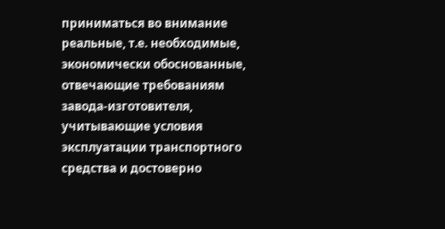приниматься во внимание реальные, т.е. необходимые, экономически обоснованные, отвечающие требованиям завода-изготовителя, учитывающие условия эксплуатации транспортного средства и достоверно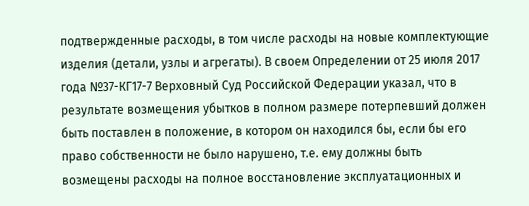подтвержденные расходы, в том числе расходы на новые комплектующие изделия (детали, узлы и агрегаты). В своем Определении от 25 июля 2017 года №37-КГ17-7 Верховный Суд Российской Федерации указал, что в результате возмещения убытков в полном размере потерпевший должен быть поставлен в положение, в котором он находился бы, если бы его право собственности не было нарушено, т.е. ему должны быть возмещены расходы на полное восстановление эксплуатационных и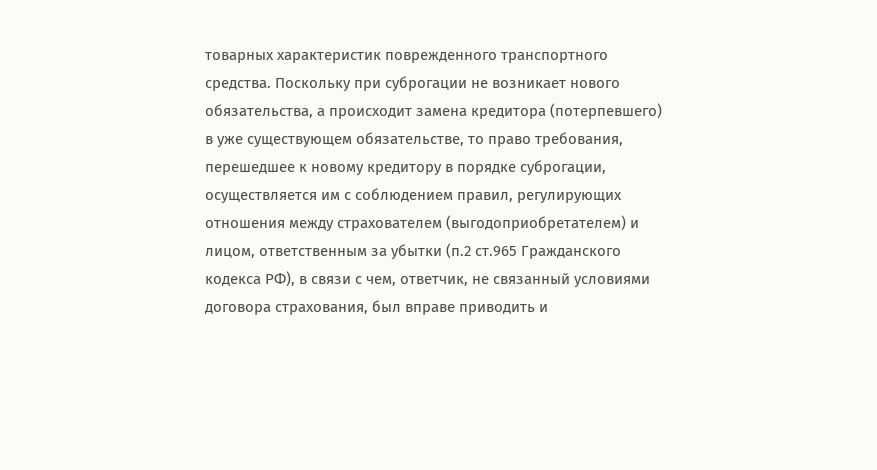товарных характеристик поврежденного транспортного средства. Поскольку при суброгации не возникает нового обязательства, а происходит замена кредитора (потерпевшего) в уже существующем обязательстве, то право требования, перешедшее к новому кредитору в порядке суброгации, осуществляется им с соблюдением правил, регулирующих отношения между страхователем (выгодоприобретателем) и лицом, ответственным за убытки (п.2 ст.965 Гражданского кодекса РФ), в связи с чем, ответчик, не связанный условиями договора страхования, был вправе приводить и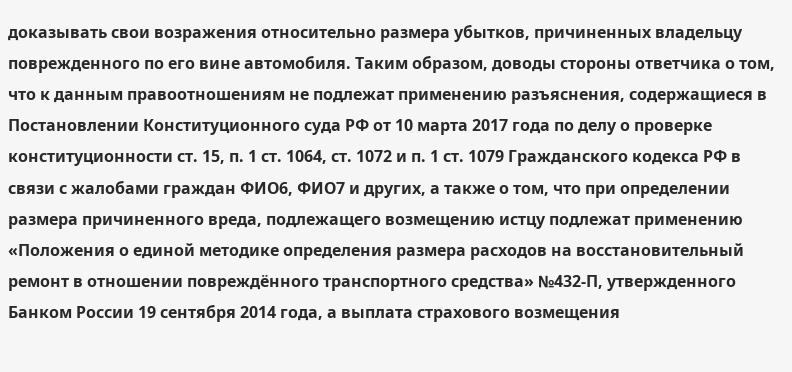доказывать свои возражения относительно размера убытков, причиненных владельцу поврежденного по его вине автомобиля. Таким образом, доводы стороны ответчика о том, что к данным правоотношениям не подлежат применению разъяснения, содержащиеся в Постановлении Конституционного суда РФ от 10 марта 2017 года по делу о проверке конституционности ст. 15, п. 1 ст. 1064, ст. 1072 и п. 1 ст. 1079 Гражданского кодекса РФ в связи с жалобами граждан ФИО6, ФИО7 и других, а также о том, что при определении размера причиненного вреда, подлежащего возмещению истцу подлежат применению «Положения о единой методике определения размера расходов на восстановительный ремонт в отношении повреждённого транспортного средства» №432-П, утвержденного Банком России 19 сентября 2014 года, а выплата страхового возмещения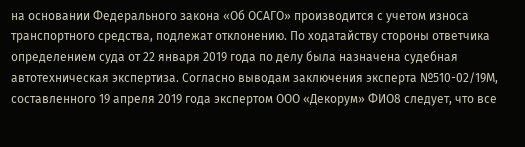на основании Федерального закона «Об ОСАГО» производится с учетом износа транспортного средства, подлежат отклонению. По ходатайству стороны ответчика определением суда от 22 января 2019 года по делу была назначена судебная автотехническая экспертиза. Согласно выводам заключения эксперта №510-02/19М, составленного 19 апреля 2019 года экспертом ООО «Декорум» ФИО8 следует, что все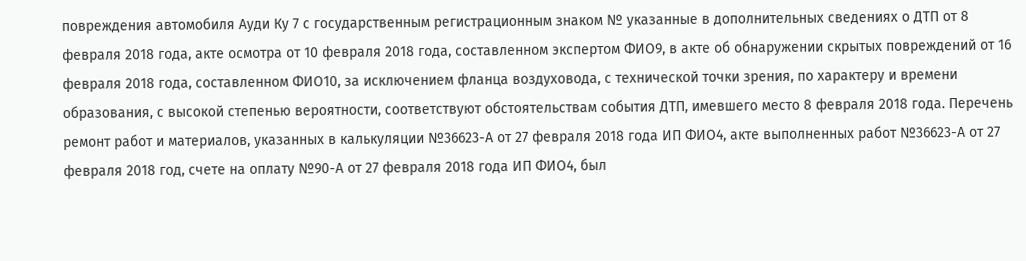повреждения автомобиля Ауди Ку 7 с государственным регистрационным знаком № указанные в дополнительных сведениях о ДТП от 8 февраля 2018 года, акте осмотра от 10 февраля 2018 года, составленном экспертом ФИО9, в акте об обнаружении скрытых повреждений от 16 февраля 2018 года, составленном ФИО10, за исключением фланца воздуховода, с технической точки зрения, по характеру и времени образования, с высокой степенью вероятности, соответствуют обстоятельствам события ДТП, имевшего место 8 февраля 2018 года. Перечень ремонт работ и материалов, указанных в калькуляции №36623-А от 27 февраля 2018 года ИП ФИО4, акте выполненных работ №36623-А от 27 февраля 2018 год, счете на оплату №90-А от 27 февраля 2018 года ИП ФИО4, был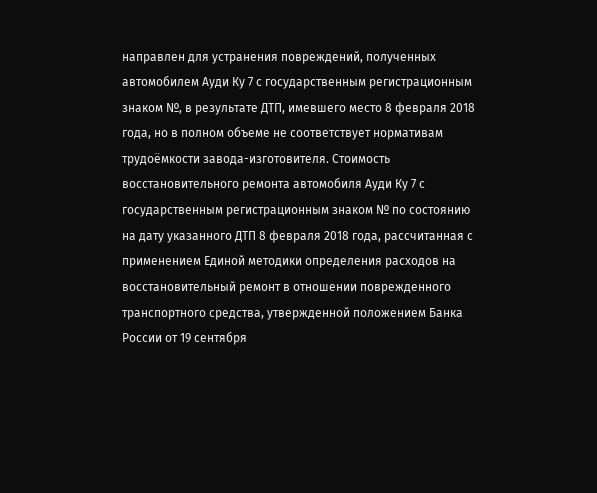направлен для устранения повреждений, полученных автомобилем Ауди Ку 7 с государственным регистрационным знаком №, в результате ДТП, имевшего место 8 февраля 2018 года, но в полном объеме не соответствует нормативам трудоёмкости завода-изготовителя. Стоимость восстановительного ремонта автомобиля Ауди Ку 7 с государственным регистрационным знаком № по состоянию на дату указанного ДТП 8 февраля 2018 года, рассчитанная с применением Единой методики определения расходов на восстановительный ремонт в отношении поврежденного транспортного средства, утвержденной положением Банка России от 19 сентября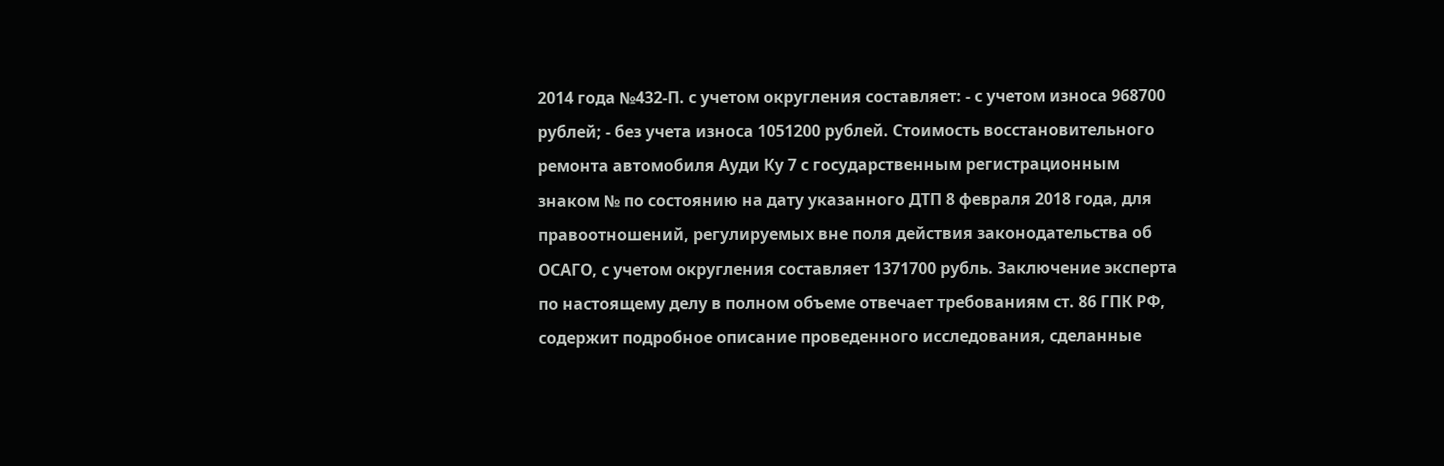2014 года №432-П. с учетом округления составляет: - с учетом износа 968700 рублей; - без учета износа 1051200 рублей. Стоимость восстановительного ремонта автомобиля Ауди Ку 7 с государственным регистрационным знаком № по состоянию на дату указанного ДТП 8 февраля 2018 года, для правоотношений, регулируемых вне поля действия законодательства об ОСАГО, с учетом округления составляет 1371700 рубль. Заключение эксперта по настоящему делу в полном объеме отвечает требованиям ст. 86 ГПК РФ, содержит подробное описание проведенного исследования, сделанные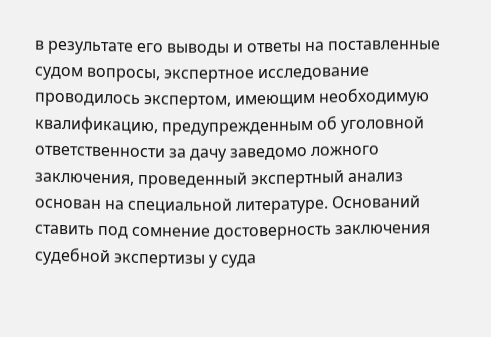в результате его выводы и ответы на поставленные судом вопросы, экспертное исследование проводилось экспертом, имеющим необходимую квалификацию, предупрежденным об уголовной ответственности за дачу заведомо ложного заключения, проведенный экспертный анализ основан на специальной литературе. Оснований ставить под сомнение достоверность заключения судебной экспертизы у суда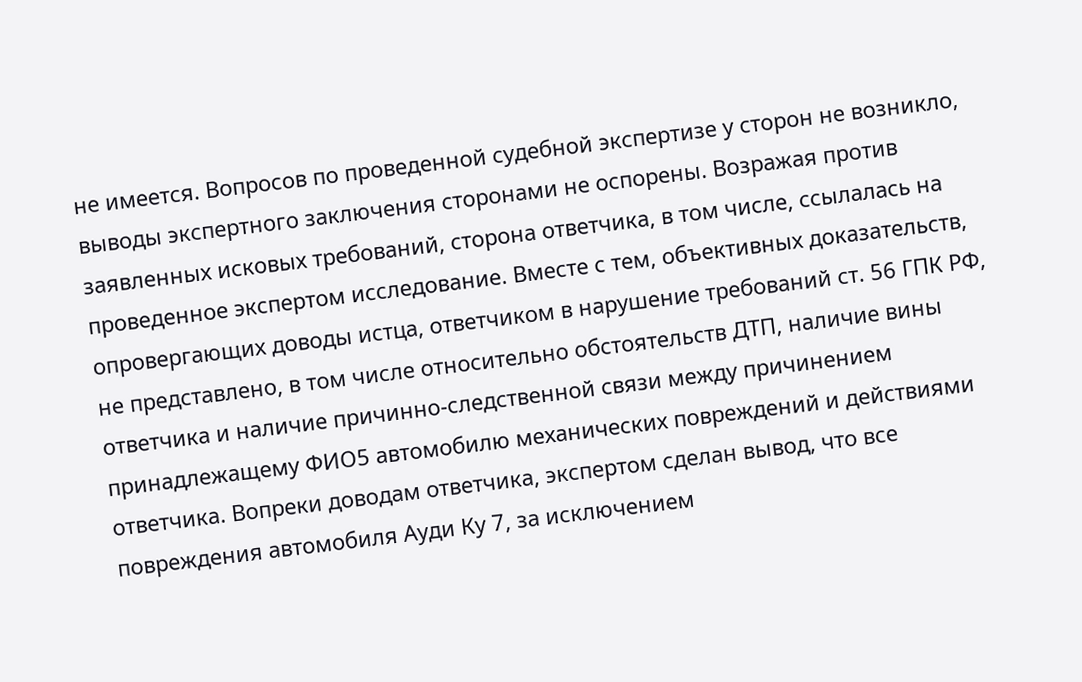не имеется. Вопросов по проведенной судебной экспертизе у сторон не возникло, выводы экспертного заключения сторонами не оспорены. Возражая против заявленных исковых требований, сторона ответчика, в том числе, ссылалась на проведенное экспертом исследование. Вместе с тем, объективных доказательств, опровергающих доводы истца, ответчиком в нарушение требований ст. 56 ГПК РФ, не представлено, в том числе относительно обстоятельств ДТП, наличие вины ответчика и наличие причинно-следственной связи между причинением принадлежащему ФИО5 автомобилю механических повреждений и действиями ответчика. Вопреки доводам ответчика, экспертом сделан вывод, что все повреждения автомобиля Ауди Ку 7, за исключением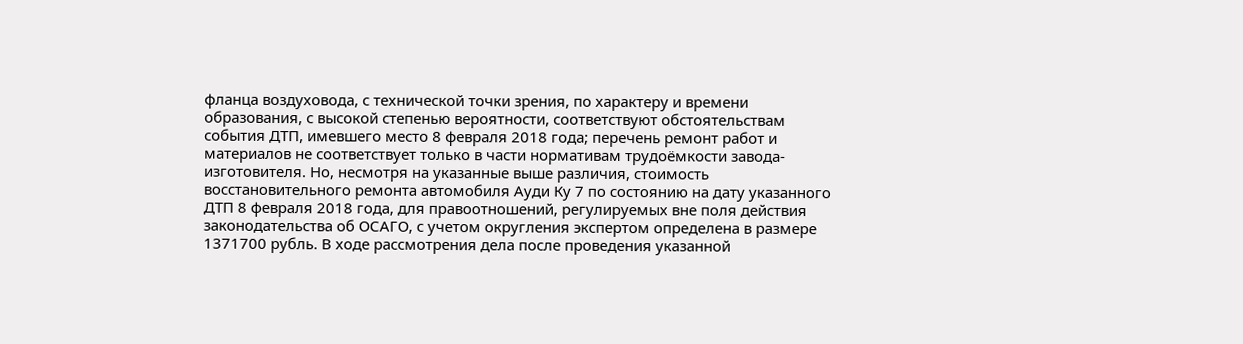фланца воздуховода, с технической точки зрения, по характеру и времени образования, с высокой степенью вероятности, соответствуют обстоятельствам события ДТП, имевшего место 8 февраля 2018 года; перечень ремонт работ и материалов не соответствует только в части нормативам трудоёмкости завода-изготовителя. Но, несмотря на указанные выше различия, стоимость восстановительного ремонта автомобиля Ауди Ку 7 по состоянию на дату указанного ДТП 8 февраля 2018 года, для правоотношений, регулируемых вне поля действия законодательства об ОСАГО, с учетом округления экспертом определена в размере 1371700 рубль. В ходе рассмотрения дела после проведения указанной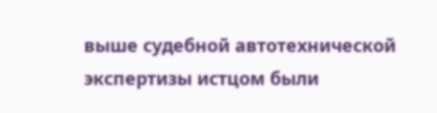выше судебной автотехнической экспертизы истцом были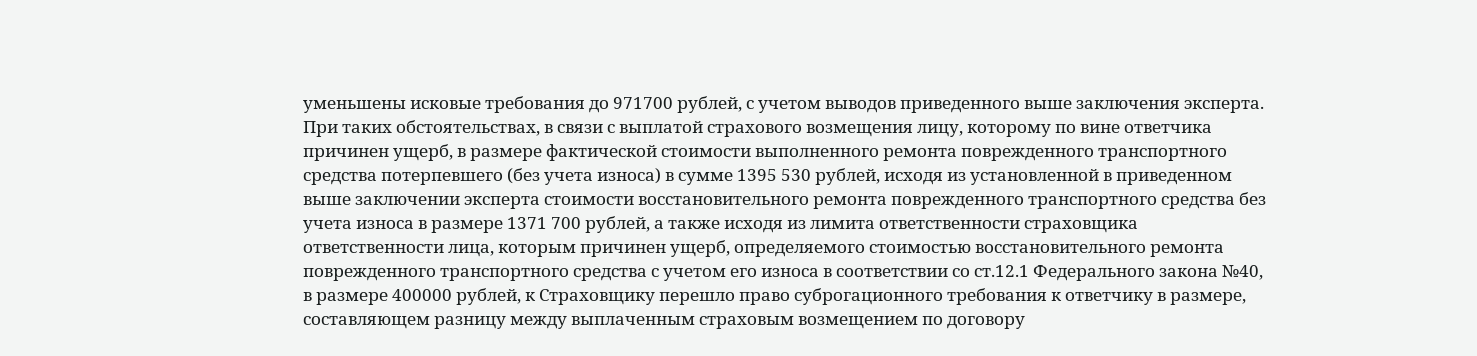уменьшены исковые требования до 971700 рублей, с учетом выводов приведенного выше заключения эксперта. При таких обстоятельствах, в связи с выплатой страхового возмещения лицу, которому по вине ответчика причинен ущерб, в размере фактической стоимости выполненного ремонта поврежденного транспортного средства потерпевшего (без учета износа) в сумме 1395 530 рублей, исходя из установленной в приведенном выше заключении эксперта стоимости восстановительного ремонта поврежденного транспортного средства без учета износа в размере 1371 700 рублей, а также исходя из лимита ответственности страховщика ответственности лица, которым причинен ущерб, определяемого стоимостью восстановительного ремонта поврежденного транспортного средства с учетом его износа в соответствии со ст.12.1 Федерального закона №40, в размере 400000 рублей, к Страховщику перешло право суброгационного требования к ответчику в размере, составляющем разницу между выплаченным страховым возмещением по договору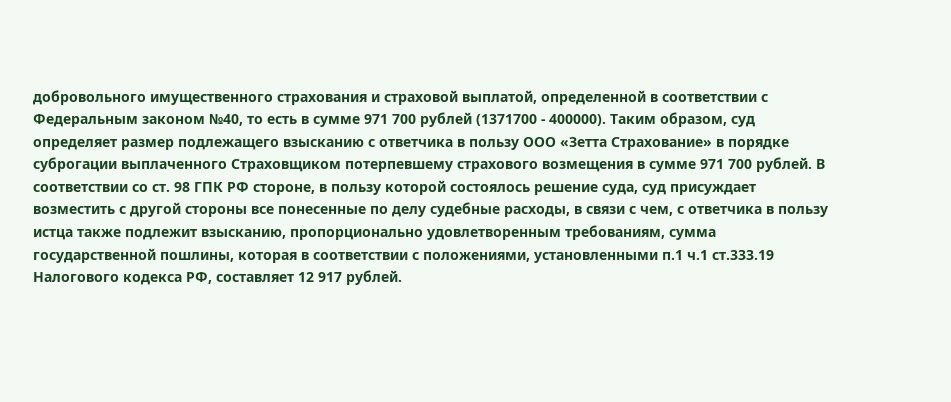добровольного имущественного страхования и страховой выплатой, определенной в соответствии с Федеральным законом №40, то есть в сумме 971 700 рублей (1371700 - 400000). Таким образом, суд определяет размер подлежащего взысканию с ответчика в пользу ООО «Зетта Страхование» в порядке суброгации выплаченного Страховщиком потерпевшему страхового возмещения в сумме 971 700 рублей. В соответствии со ст. 98 ГПК РФ стороне, в пользу которой состоялось решение суда, суд присуждает возместить с другой стороны все понесенные по делу судебные расходы, в связи с чем, с ответчика в пользу истца также подлежит взысканию, пропорционально удовлетворенным требованиям, сумма государственной пошлины, которая в соответствии с положениями, установленными п.1 ч.1 ст.333.19 Налогового кодекса РФ, составляет 12 917 рублей.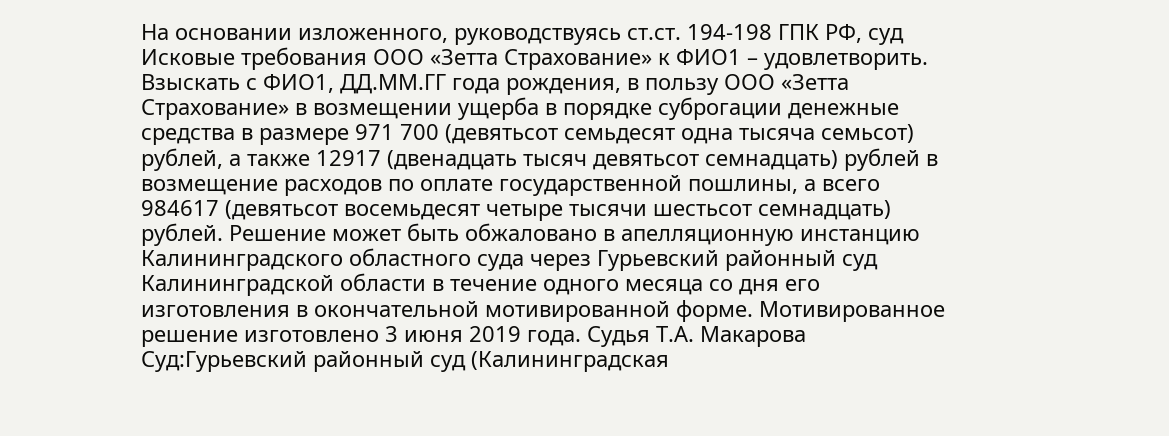На основании изложенного, руководствуясь ст.ст. 194-198 ГПК РФ, суд Исковые требования ООО «Зетта Страхование» к ФИО1 – удовлетворить. Взыскать с ФИО1, ДД.ММ.ГГ года рождения, в пользу ООО «Зетта Страхование» в возмещении ущерба в порядке суброгации денежные средства в размере 971 700 (девятьсот семьдесят одна тысяча семьсот) рублей, а также 12917 (двенадцать тысяч девятьсот семнадцать) рублей в возмещение расходов по оплате государственной пошлины, а всего 984617 (девятьсот восемьдесят четыре тысячи шестьсот семнадцать) рублей. Решение может быть обжаловано в апелляционную инстанцию Калининградского областного суда через Гурьевский районный суд Калининградской области в течение одного месяца со дня его изготовления в окончательной мотивированной форме. Мотивированное решение изготовлено 3 июня 2019 года. Судья Т.А. Макарова Суд:Гурьевский районный суд (Калининградская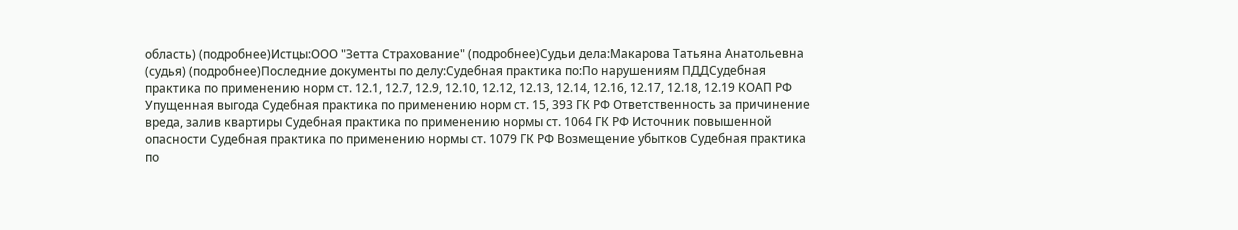область) (подробнее)Истцы:ООО "Зетта Страхование" (подробнее)Судьи дела:Макарова Татьяна Анатольевна (судья) (подробнее)Последние документы по делу:Судебная практика по:По нарушениям ПДДСудебная практика по применению норм ст. 12.1, 12.7, 12.9, 12.10, 12.12, 12.13, 12.14, 12.16, 12.17, 12.18, 12.19 КОАП РФ Упущенная выгода Судебная практика по применению норм ст. 15, 393 ГК РФ Ответственность за причинение вреда, залив квартиры Судебная практика по применению нормы ст. 1064 ГК РФ Источник повышенной опасности Судебная практика по применению нормы ст. 1079 ГК РФ Возмещение убытков Судебная практика по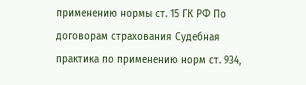применению нормы ст. 15 ГК РФ По договорам страхования Судебная практика по применению норм ст. 934,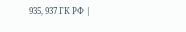935, 937 ГК РФ |